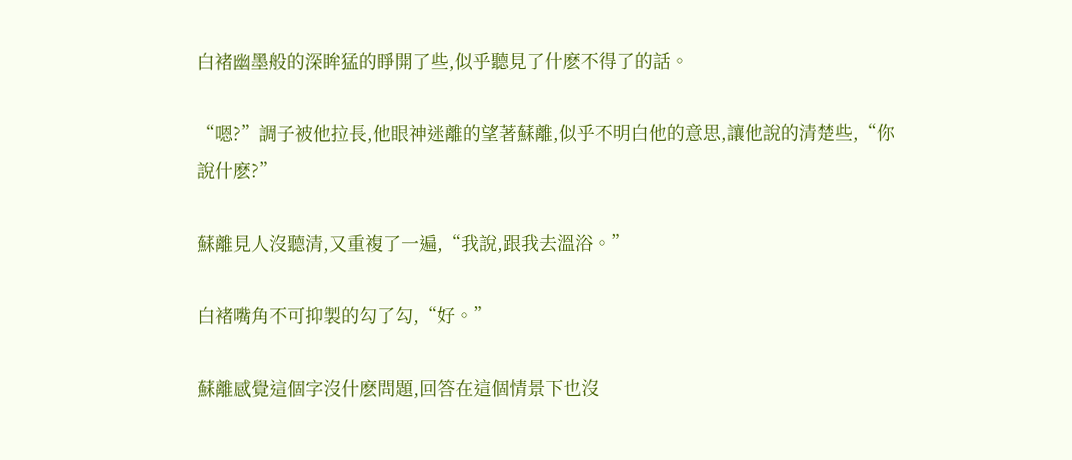白褚幽墨般的深眸猛的睜開了些,似乎聽見了什麽不得了的話。

“嗯?”調子被他拉長,他眼神迷離的望著蘇離,似乎不明白他的意思,讓他說的清楚些,“你說什麽?”

蘇離見人沒聽清,又重複了一遍,“我說,跟我去溫浴。”

白褚嘴角不可抑製的勾了勾,“好。”

蘇離感覺這個字沒什麽問題,回答在這個情景下也沒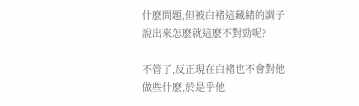什麽問題,但被白褚這藏緒的調子說出來怎麽就這麽不對勁呢?

不管了,反正現在白褚也不會對他做些什麽,於是乎他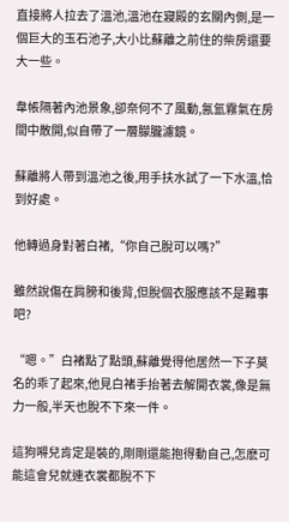直接將人拉去了溫池,溫池在寢殿的玄關內側,是一個巨大的玉石池子,大小比蘇離之前住的柴房還要大一些。

韋帳隔著內池景象,卻奈何不了風動,氤氳霧氣在房間中散開,似自帶了一層朦朧濾鏡。

蘇離將人帶到溫池之後,用手扶水試了一下水溫,恰到好處。

他轉過身對著白褚,“你自己脫可以嗎?”

雖然說傷在肩膀和後背,但脫個衣服應該不是難事吧?

“嗯。”白褚點了點頭,蘇離覺得他居然一下子莫名的乖了起來,他見白褚手抬著去解開衣裳,像是無力一般,半天也脫不下來一件。

這狗嘚兒肯定是裝的,剛剛還能抱得動自己,怎麽可能這會兒就連衣裳都脫不下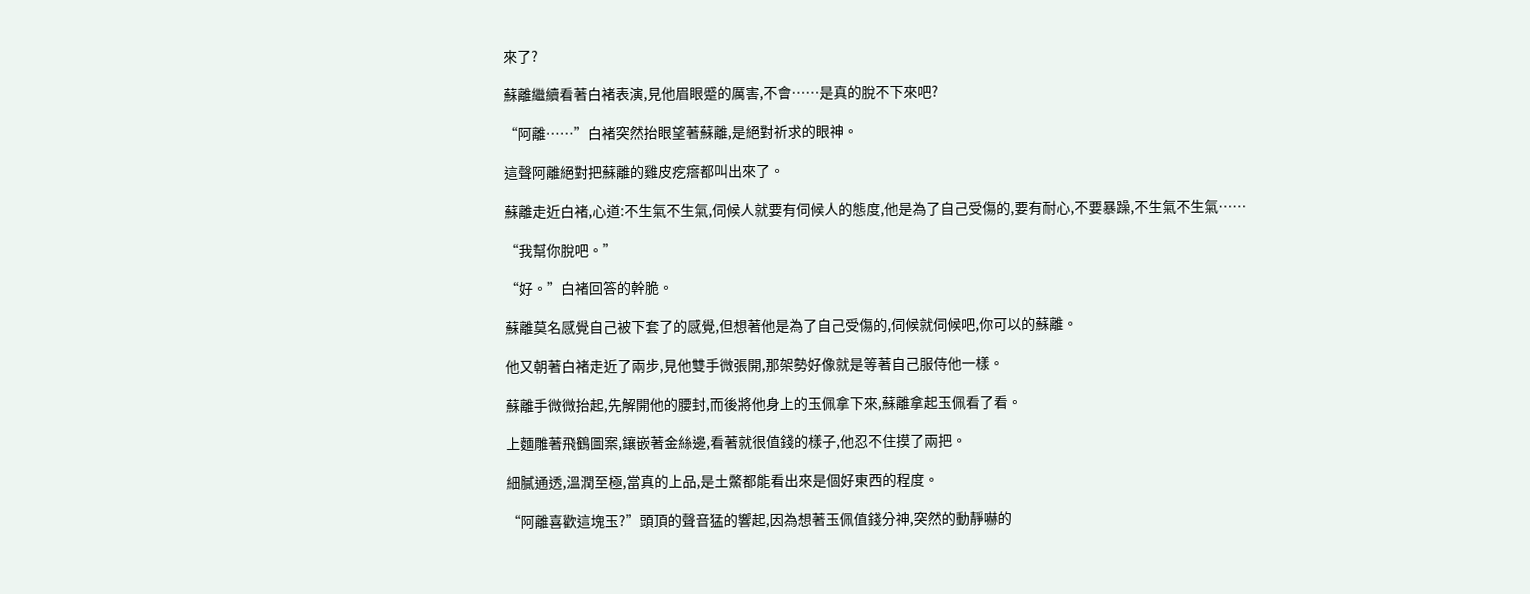來了?

蘇離繼續看著白褚表演,見他眉眼蹙的厲害,不會……是真的脫不下來吧?

“阿離……”白褚突然抬眼望著蘇離,是絕對祈求的眼神。

這聲阿離絕對把蘇離的雞皮疙瘩都叫出來了。

蘇離走近白褚,心道:不生氣不生氣,伺候人就要有伺候人的態度,他是為了自己受傷的,要有耐心,不要暴躁,不生氣不生氣……

“我幫你脫吧。”

“好。”白褚回答的幹脆。

蘇離莫名感覺自己被下套了的感覺,但想著他是為了自己受傷的,伺候就伺候吧,你可以的蘇離。

他又朝著白褚走近了兩步,見他雙手微張開,那架勢好像就是等著自己服侍他一樣。

蘇離手微微抬起,先解開他的腰封,而後將他身上的玉佩拿下來,蘇離拿起玉佩看了看。

上麵雕著飛鶴圖案,鑲嵌著金絲邊,看著就很值錢的樣子,他忍不住摸了兩把。

細膩通透,溫潤至極,當真的上品,是土鱉都能看出來是個好東西的程度。

“阿離喜歡這塊玉?”頭頂的聲音猛的響起,因為想著玉佩值錢分神,突然的動靜嚇的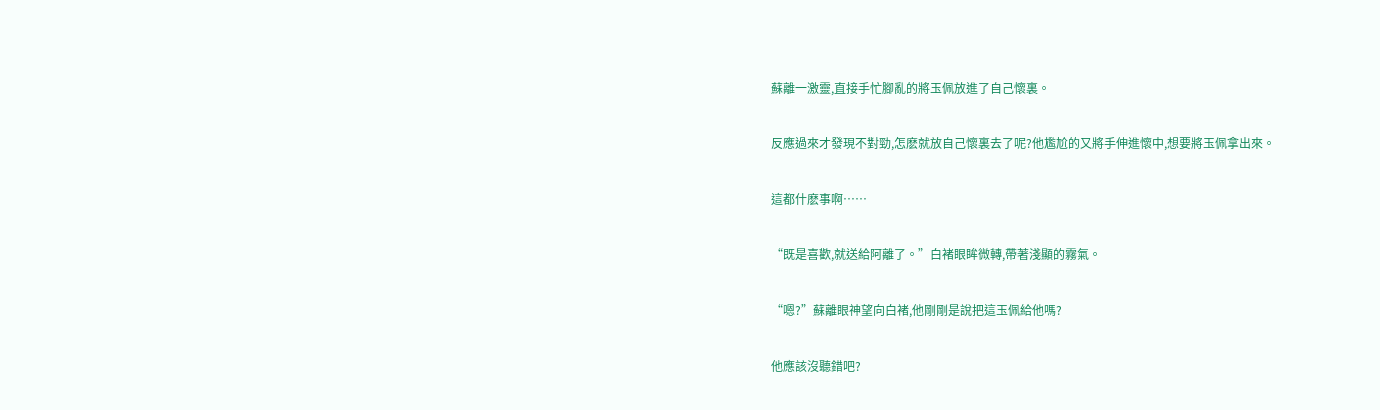蘇離一激靈,直接手忙腳亂的將玉佩放進了自己懷裏。

反應過來才發現不對勁,怎麽就放自己懷裏去了呢?他尷尬的又將手伸進懷中,想要將玉佩拿出來。

這都什麽事啊……

“既是喜歡,就送給阿離了。”白褚眼眸微轉,帶著淺顯的霧氣。

“嗯?”蘇離眼神望向白褚,他剛剛是說把這玉佩給他嗎?

他應該沒聽錯吧?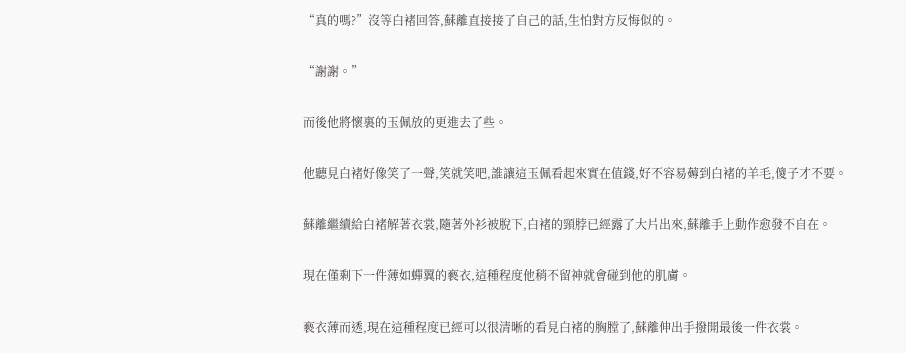“真的嗎?”沒等白褚回答,蘇離直接接了自己的話,生怕對方反悔似的。

“謝謝。”

而後他將懷裏的玉佩放的更進去了些。

他聽見白褚好像笑了一聲,笑就笑吧,誰讓這玉佩看起來實在值錢,好不容易薅到白褚的羊毛,傻子才不要。

蘇離繼續給白褚解著衣裳,隨著外衫被脫下,白褚的頸脖已經露了大片出來,蘇離手上動作愈發不自在。

現在僅剩下一件薄如蟬翼的褻衣,這種程度他稍不留神就會碰到他的肌膚。

褻衣薄而透,現在這種程度已經可以很清晰的看見白褚的胸膛了,蘇離伸出手撥開最後一件衣裳。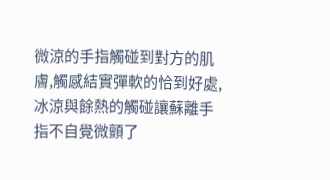微涼的手指觸碰到對方的肌膚,觸感結實彈軟的恰到好處,冰涼與餘熱的觸碰讓蘇離手指不自覺微顫了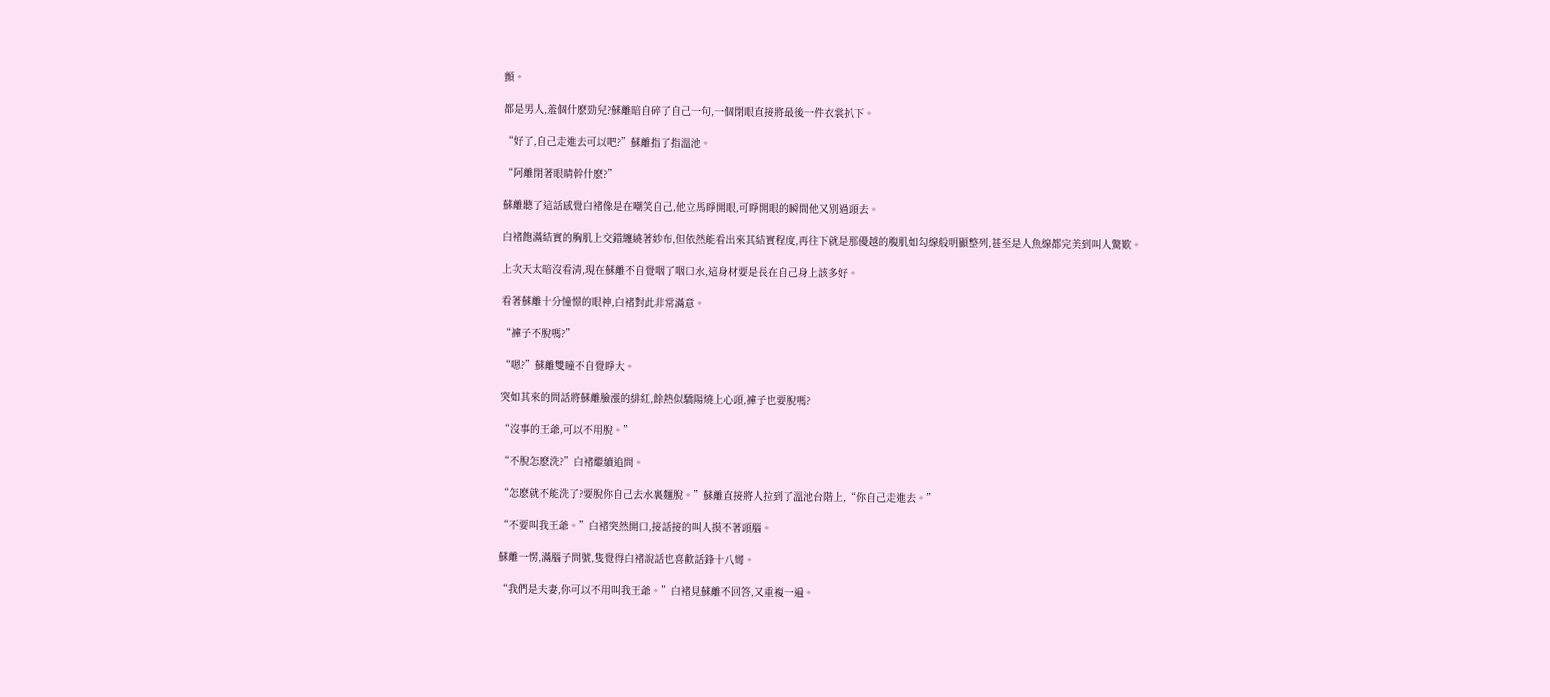顫。

都是男人,羞個什麽勁兒?蘇離暗自碎了自己一句,一個閉眼直接將最後一件衣裳扒下。

“好了,自己走進去可以吧?”蘇離指了指溫池。

“阿離閉著眼睛幹什麽?”

蘇離聽了這話感覺白褚像是在嘲笑自己,他立馬睜開眼,可睜開眼的瞬間他又別過頭去。

白褚飽滿結實的胸肌上交錯纏繞著紗布,但依然能看出來其結實程度,再往下就是那優越的腹肌如勾線般明顯整列,甚至是人魚線都完美到叫人驚歎。

上次天太暗沒看清,現在蘇離不自覺咽了咽口水,這身材要是長在自己身上該多好。

看著蘇離十分憧憬的眼神,白褚對此非常滿意。

“褲子不脫嗎?”

“嗯?”蘇離雙瞳不自覺睜大。

突如其來的問話將蘇離臉漲的緋紅,餘熱似驕陽燒上心頭,褲子也要脫嗎?

“沒事的王爺,可以不用脫。”

“不脫怎麽洗?”白褚繼續追問。

“怎麽就不能洗了?要脫你自己去水裏麵脫。”蘇離直接將人拉到了溫池台階上,“你自己走進去。”

“不要叫我王爺。”白褚突然開口,接話接的叫人摸不著頭腦。

蘇離一愣,滿腦子問號,隻覺得白褚說話也喜歡話鋒十八彎。

“我們是夫妻,你可以不用叫我王爺。”白褚見蘇離不回答,又重複一遍。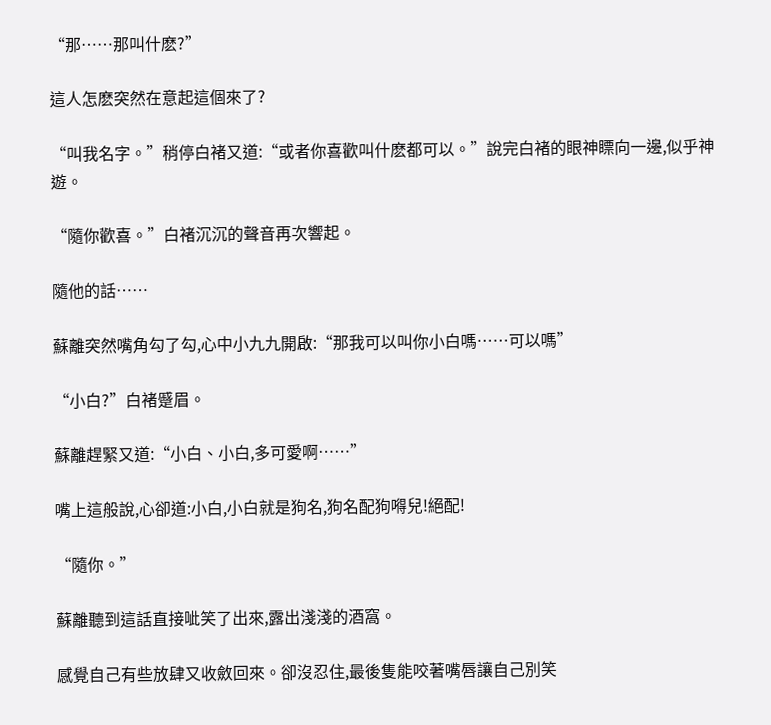“那……那叫什麽?”

這人怎麽突然在意起這個來了?

“叫我名字。”稍停白褚又道:“或者你喜歡叫什麽都可以。”說完白褚的眼神瞟向一邊,似乎神遊。

“隨你歡喜。”白褚沉沉的聲音再次響起。

隨他的話……

蘇離突然嘴角勾了勾,心中小九九開啟:“那我可以叫你小白嗎……可以嗎”

“小白?”白褚蹙眉。

蘇離趕緊又道:“小白、小白,多可愛啊……”

嘴上這般說,心卻道:小白,小白就是狗名,狗名配狗嘚兒!絕配!

“隨你。”

蘇離聽到這話直接呲笑了出來,露出淺淺的酒窩。

感覺自己有些放肆又收斂回來。卻沒忍住,最後隻能咬著嘴唇讓自己別笑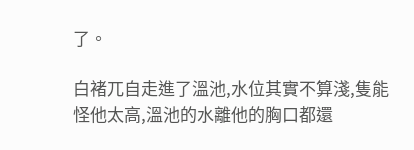了。

白褚兀自走進了溫池,水位其實不算淺,隻能怪他太高,溫池的水離他的胸口都還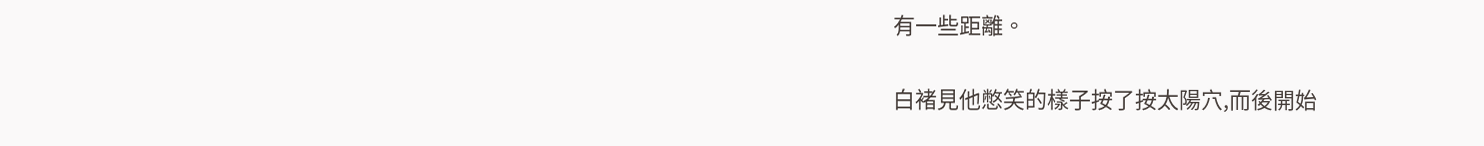有一些距離。

白褚見他憋笑的樣子按了按太陽穴,而後開始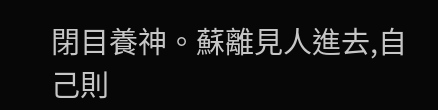閉目養神。蘇離見人進去,自己則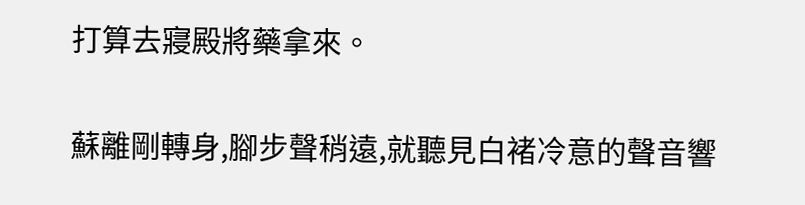打算去寢殿將藥拿來。

蘇離剛轉身,腳步聲稍遠,就聽見白褚冷意的聲音響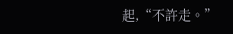起,“不許走。”